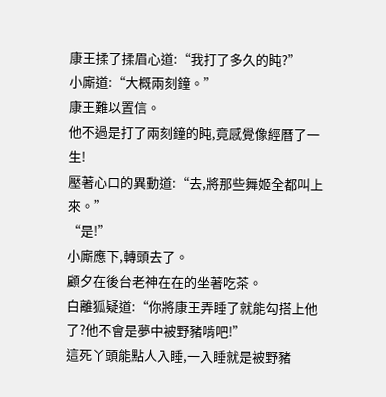康王揉了揉眉心道:“我打了多久的盹?”
小廝道:“大概兩刻鐘。”
康王難以置信。
他不過是打了兩刻鐘的盹,竟感覺像經曆了一生!
壓著心口的異動道:“去,將那些舞姬全都叫上來。”
“是!”
小廝應下,轉頭去了。
顧夕在後台老神在在的坐著吃茶。
白離狐疑道:“你將康王弄睡了就能勾搭上他了?他不會是夢中被野豬啃吧!”
這死丫頭能點人入睡,一入睡就是被野豬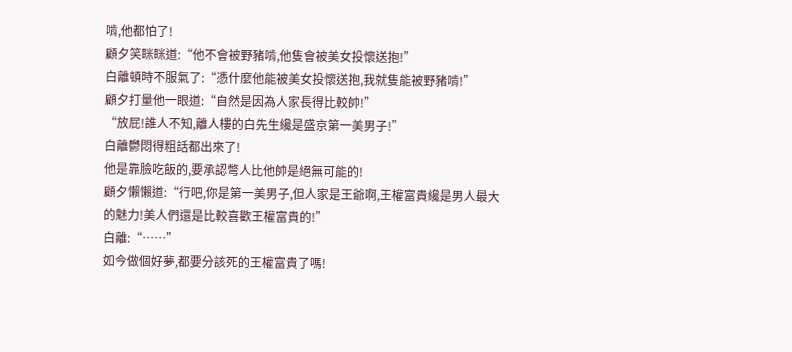啃,他都怕了!
顧夕笑眯眯道:“他不會被野豬啃,他隻會被美女投懷送抱!”
白離頓時不服氣了:“憑什麼他能被美女投懷送抱,我就隻能被野豬啃!”
顧夕打量他一眼道:“自然是因為人家長得比較帥!”
“放屁!誰人不知,離人樓的白先生纔是盛京第一美男子!”
白離鬱悶得粗話都出來了!
他是靠臉吃飯的,要承認彆人比他帥是絕無可能的!
顧夕懶懶道:“行吧,你是第一美男子,但人家是王爺啊,王權富貴纔是男人最大的魅力!美人們還是比較喜歡王權富貴的!”
白離:“……”
如今做個好夢,都要分該死的王權富貴了嗎!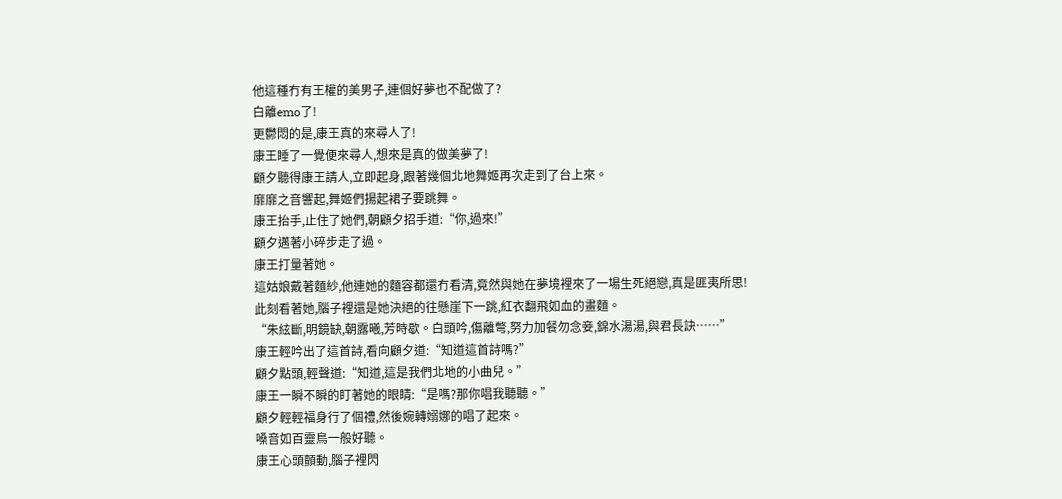他這種冇有王權的美男子,連個好夢也不配做了?
白離emo了!
更鬱悶的是,康王真的來尋人了!
康王睡了一覺便來尋人,想來是真的做美夢了!
顧夕聽得康王請人,立即起身,跟著幾個北地舞姬再次走到了台上來。
靡靡之音響起,舞姬們揚起裙子要跳舞。
康王抬手,止住了她們,朝顧夕招手道:“你,過來!”
顧夕邁著小碎步走了過。
康王打量著她。
這姑娘戴著麵紗,他連她的麵容都還冇看清,竟然與她在夢境裡來了一場生死絕戀,真是匪夷所思!
此刻看著她,腦子裡還是她決絕的往懸崖下一跳,紅衣翻飛如血的畫麵。
“朱絃斷,明鏡缺,朝露曦,芳時歇。白頭吟,傷離彆,努力加餐勿念妾,錦水湯湯,與君長訣……”
康王輕吟出了這首詩,看向顧夕道:“知道這首詩嗎?”
顧夕點頭,輕聲道:“知道,這是我們北地的小曲兒。”
康王一瞬不瞬的盯著她的眼睛:“是嗎?那你唱我聽聽。”
顧夕輕輕福身行了個禮,然後婉轉嫋娜的唱了起來。
嗓音如百靈鳥一般好聽。
康王心頭顫動,腦子裡閃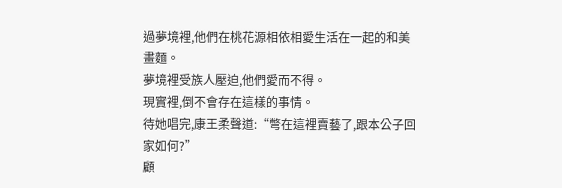過夢境裡,他們在桃花源相依相愛生活在一起的和美畫麵。
夢境裡受族人壓迫,他們愛而不得。
現實裡,倒不會存在這樣的事情。
待她唱完,康王柔聲道:“彆在這裡賣藝了,跟本公子回家如何?”
顧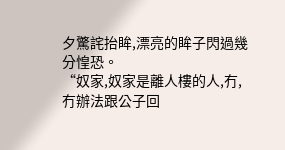夕驚詫抬眸,漂亮的眸子閃過幾分惶恐。
“奴家,奴家是離人樓的人,冇,冇辦法跟公子回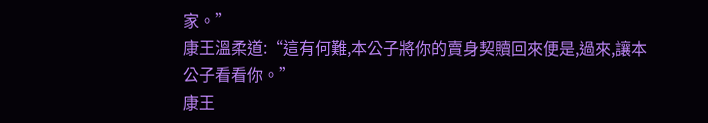家。”
康王溫柔道:“這有何難,本公子將你的賣身契贖回來便是,過來,讓本公子看看你。”
康王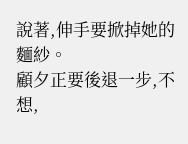說著,伸手要掀掉她的麵紗。
顧夕正要後退一步,不想,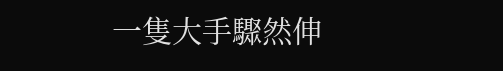一隻大手驟然伸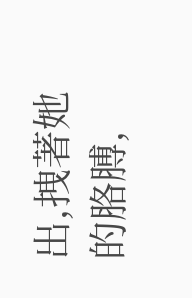出,拽著她的胳膊,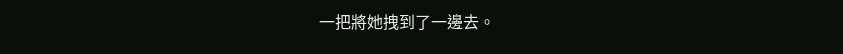一把將她拽到了一邊去。